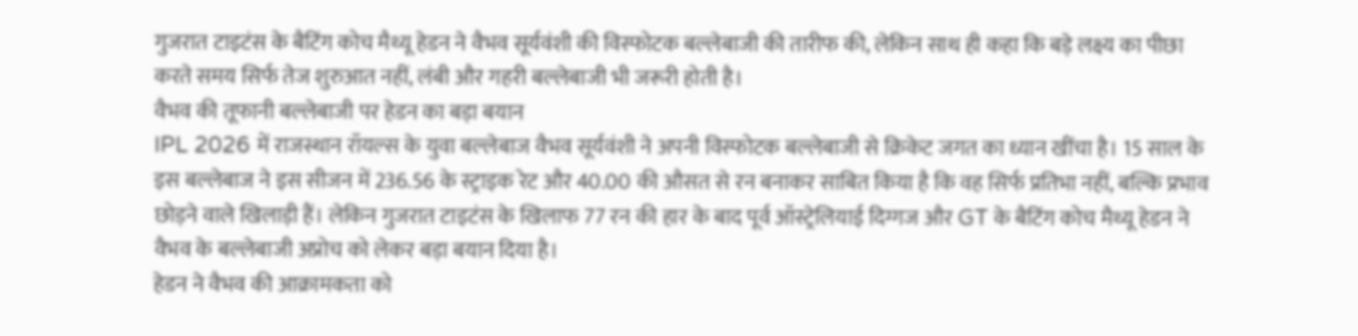गुजरात टाइटंस के बैटिंग कोच मैथ्यू हेडन ने वैभव सूर्यवंशी की विस्फोटक बल्लेबाजी की तारीफ की, लेकिन साथ ही कहा कि बड़े लक्ष्य का पीछा करते समय सिर्फ तेज शुरुआत नहीं, लंबी और गहरी बल्लेबाजी भी जरूरी होती है।
वैभव की तूफानी बल्लेबाजी पर हेडन का बड़ा बयान
IPL 2026 में राजस्थान रॉयल्स के युवा बल्लेबाज वैभव सूर्यवंशी ने अपनी विस्फोटक बल्लेबाजी से क्रिकेट जगत का ध्यान खींचा है। 15 साल के इस बल्लेबाज ने इस सीजन में 236.56 के स्ट्राइक रेट और 40.00 की औसत से रन बनाकर साबित किया है कि वह सिर्फ प्रतिभा नहीं, बल्कि प्रभाव छोड़ने वाले खिलाड़ी हैं। लेकिन गुजरात टाइटंस के खिलाफ 77 रन की हार के बाद पूर्व ऑस्ट्रेलियाई दिग्गज और GT के बैटिंग कोच मैथ्यू हेडन ने वैभव के बल्लेबाजी अप्रोच को लेकर बड़ा बयान दिया है।
हेडन ने वैभव की आक्रामकता को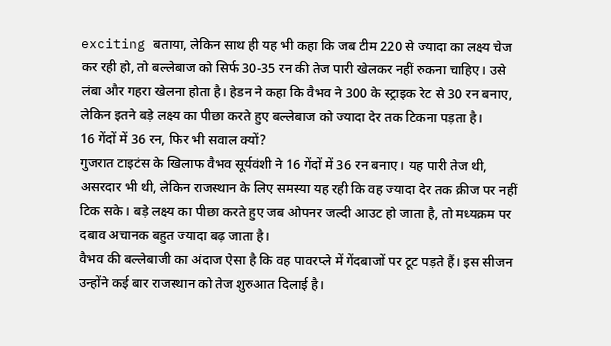exciting बताया, लेकिन साथ ही यह भी कहा कि जब टीम 220 से ज्यादा का लक्ष्य चेज कर रही हो, तो बल्लेबाज को सिर्फ 30-35 रन की तेज पारी खेलकर नहीं रुकना चाहिए। उसे लंबा और गहरा खेलना होता है। हेडन ने कहा कि वैभव ने 300 के स्ट्राइक रेट से 30 रन बनाए, लेकिन इतने बड़े लक्ष्य का पीछा करते हुए बल्लेबाज को ज्यादा देर तक टिकना पड़ता है।
16 गेंदों में 36 रन, फिर भी सवाल क्यों?
गुजरात टाइटंस के खिलाफ वैभव सूर्यवंशी ने 16 गेंदों में 36 रन बनाए। यह पारी तेज थी, असरदार भी थी, लेकिन राजस्थान के लिए समस्या यह रही कि वह ज्यादा देर तक क्रीज पर नहीं टिक सके। बड़े लक्ष्य का पीछा करते हुए जब ओपनर जल्दी आउट हो जाता है, तो मध्यक्रम पर दबाव अचानक बहुत ज्यादा बढ़ जाता है।
वैभव की बल्लेबाजी का अंदाज ऐसा है कि वह पावरप्ले में गेंदबाजों पर टूट पड़ते हैं। इस सीजन उन्होंने कई बार राजस्थान को तेज शुरुआत दिलाई है।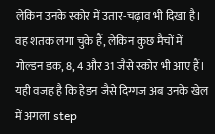लेकिन उनके स्कोर में उतार-चढ़ाव भी दिखा है। वह शतक लगा चुके हैं, लेकिन कुछ मैचों में गोल्डन डक, 8, 4 और 31 जैसे स्कोर भी आए हैं। यही वजह है कि हेडन जैसे दिग्गज अब उनके खेल में अगला step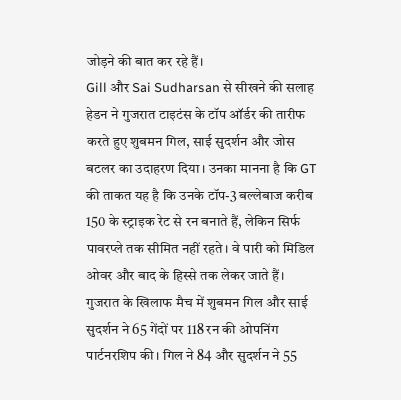जोड़ने की बात कर रहे हैं।
Gill और Sai Sudharsan से सीखने की सलाह
हेडन ने गुजरात टाइटंस के टॉप ऑर्डर की तारीफ करते हुए शुबमन गिल, साई सुदर्शन और जोस बटलर का उदाहरण दिया। उनका मानना है कि GT की ताकत यह है कि उनके टॉप-3 बल्लेबाज करीब 150 के स्ट्राइक रेट से रन बनाते हैं, लेकिन सिर्फ पावरप्ले तक सीमित नहीं रहते। वे पारी को मिडिल ओवर और बाद के हिस्से तक लेकर जाते हैं।
गुजरात के खिलाफ मैच में शुबमन गिल और साई सुदर्शन ने 65 गेंदों पर 118 रन की ओपनिंग पार्टनरशिप की। गिल ने 84 और सुदर्शन ने 55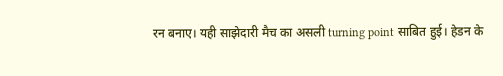रन बनाए। यही साझेदारी मैच का असली turning point साबित हुई। हेडन के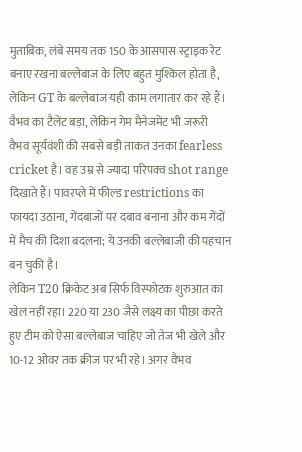मुताबिक, लंबे समय तक 150 के आसपास स्ट्राइक रेट बनाए रखना बल्लेबाज के लिए बहुत मुश्किल होता है, लेकिन GT के बल्लेबाज यही काम लगातार कर रहे हैं।
वैभव का टैलेंट बड़ा, लेकिन गेम मैनेजमेंट भी जरूरी
वैभव सूर्यवंशी की सबसे बड़ी ताकत उनका fearless cricket है। वह उम्र से ज्यादा परिपक्व shot range दिखाते हैं। पावरप्ले में फील्ड restrictions का फायदा उठाना, गेंदबाजों पर दबाव बनाना और कम गेंदों में मैच की दिशा बदलना; ये उनकी बल्लेबाजी की पहचान बन चुकी है।
लेकिन T20 क्रिकेट अब सिर्फ विस्फोटक शुरुआत का खेल नहीं रहा। 220 या 230 जैसे लक्ष्य का पीछा करते हुए टीम को ऐसा बल्लेबाज चाहिए जो तेज भी खेले और 10-12 ओवर तक क्रीज पर भी रहे। अगर वैभव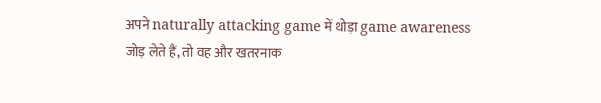अपने naturally attacking game में थोड़ा game awareness जोड़ लेते हैं, तो वह और खतरनाक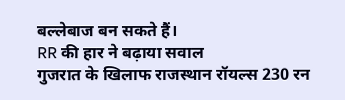बल्लेबाज बन सकते हैं।
RR की हार ने बढ़ाया सवाल
गुजरात के खिलाफ राजस्थान रॉयल्स 230 रन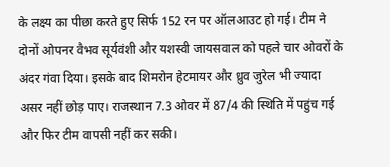के लक्ष्य का पीछा करते हुए सिर्फ 152 रन पर ऑलआउट हो गई। टीम ने दोनों ओपनर वैभव सूर्यवंशी और यशस्वी जायसवाल को पहले चार ओवरों के अंदर गंवा दिया। इसके बाद शिमरोन हेटमायर और ध्रुव जुरेल भी ज्यादा असर नहीं छोड़ पाए। राजस्थान 7.3 ओवर में 87/4 की स्थिति में पहुंच गई और फिर टीम वापसी नहीं कर सकी।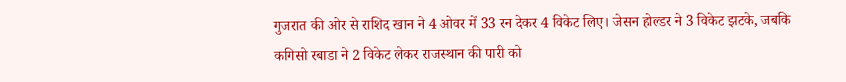गुजरात की ओर से राशिद खान ने 4 ओवर में 33 रन देकर 4 विकेट लिए। जेसन होल्डर ने 3 विकेट झटके, जबकि कगिसो रबाडा ने 2 विकेट लेकर राजस्थान की पारी को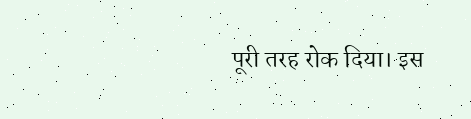पूरी तरह रोक दिया। इस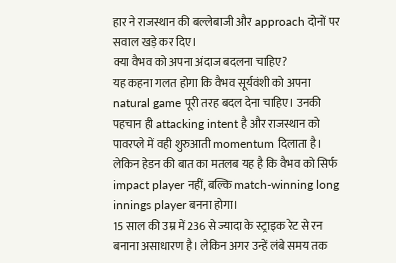हार ने राजस्थान की बल्लेबाजी और approach दोनों पर सवाल खड़े कर दिए।
क्या वैभव को अपना अंदाज बदलना चाहिए?
यह कहना गलत होगा कि वैभव सूर्यवंशी को अपना natural game पूरी तरह बदल देना चाहिए। उनकी पहचान ही attacking intent है और राजस्थान को पावरप्ले में वही शुरुआती momentum दिलाता है। लेकिन हेडन की बात का मतलब यह है कि वैभव को सिर्फ impact player नहीं, बल्कि match-winning long innings player बनना होगा।
15 साल की उम्र में 236 से ज्यादा के स्ट्राइक रेट से रन बनाना असाधारण है। लेकिन अगर उन्हें लंबे समय तक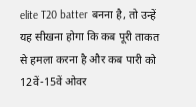elite T20 batter बनना है, तो उन्हें यह सीखना होगा कि कब पूरी ताकत से हमला करना है और कब पारी को 12वें-15वें ओवर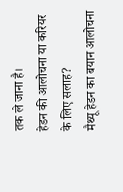तक ले जाना है।
हेडन की आलोचना या करियर के लिए सलाह?
मैथ्यू हेडन का बयान आलोचना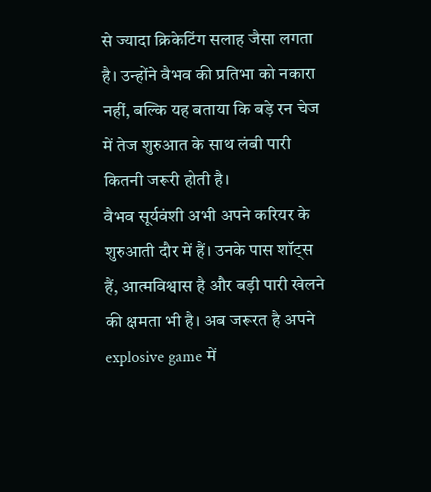से ज्यादा क्रिकेटिंग सलाह जैसा लगता है। उन्होंने वैभव की प्रतिभा को नकारा नहीं, बल्कि यह बताया कि बड़े रन चेज में तेज शुरुआत के साथ लंबी पारी कितनी जरूरी होती है।
वैभव सूर्यवंशी अभी अपने करियर के शुरुआती दौर में हैं। उनके पास शॉट्स हैं, आत्मविश्वास है और बड़ी पारी खेलने की क्षमता भी है। अब जरूरत है अपने explosive game में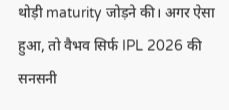थोड़ी maturity जोड़ने की। अगर ऐसा हुआ, तो वैभव सिर्फ IPL 2026 की सनसनी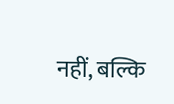नहीं, बल्कि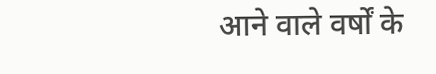आने वाले वर्षों के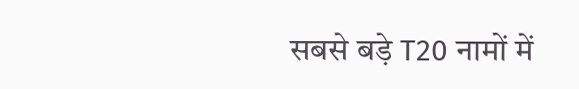सबसे बड़े T20 नामों में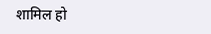शामिल हो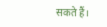सकते हैं।